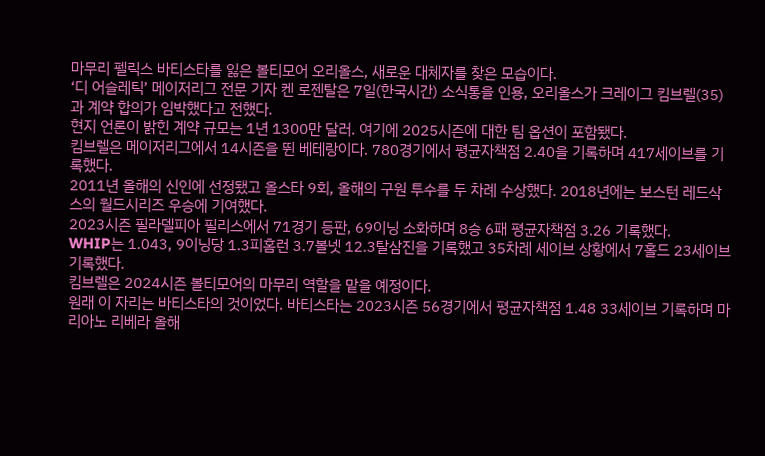마무리 펠릭스 바티스타를 잃은 볼티모어 오리올스, 새로운 대체자를 찾은 모습이다.
‘디 어슬레틱’ 메이저리그 전문 기자 켄 로젠탈은 7일(한국시간) 소식통을 인용, 오리올스가 크레이그 킴브렐(35)과 계약 합의가 임박했다고 전했다.
현지 언론이 밝힌 계약 규모는 1년 1300만 달러. 여기에 2025시즌에 대한 팀 옵션이 포함됐다.
킴브렐은 메이저리그에서 14시즌을 뛴 베테랑이다. 780경기에서 평균자책점 2.40을 기록하며 417세이브를 기록했다.
2011년 올해의 신인에 선정됐고 올스타 9회, 올해의 구원 투수를 두 차례 수상했다. 2018년에는 보스턴 레드삭스의 월드시리즈 우승에 기여했다.
2023시즌 필라델피아 필리스에서 71경기 등판, 69이닝 소화하며 8승 6패 평균자책점 3.26 기록했다.
WHIP는 1.043, 9이닝당 1.3피홈런 3.7볼넷 12.3탈삼진을 기록했고 35차례 세이브 상황에서 7홀드 23세이브 기록했다.
킴브렐은 2024시즌 볼티모어의 마무리 역할을 맡을 예정이다.
원래 이 자리는 바티스타의 것이었다. 바티스타는 2023시즌 56경기에서 평균자책점 1.48 33세이브 기록하며 마리아노 리베라 올해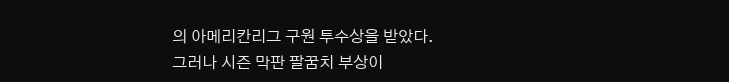의 아메리칸리그 구원 투수상을 받았다.
그러나 시즌 막판 팔꿈치 부상이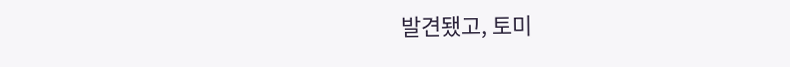발견됐고, 토미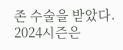존 수술을 받았다. 2024시즌은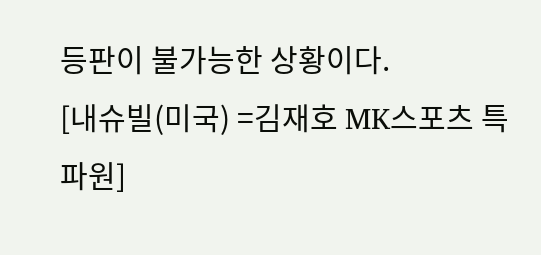등판이 불가능한 상황이다.
[내슈빌(미국) =김재호 MK스포츠 특파원]